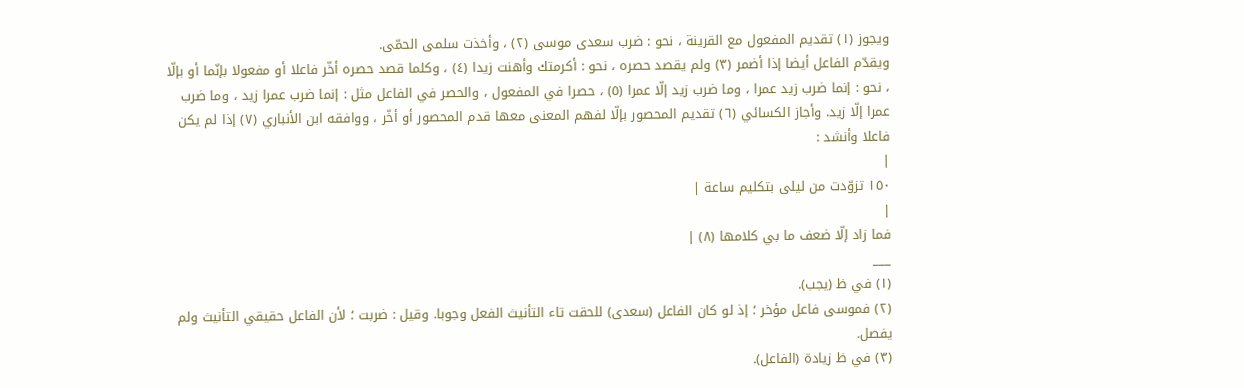ويجوز (١) تقديم المفعول مع القرينة ، نحو : ضرب سعدى موسى (٢) ، وأخذت سلمى الحمّى.
ويقدّم الفاعل أيضا إذا أضمر (٣) ولم يقصد حصره ، نحو : أكرمتك وأهنت زيدا (٤) ، وكلما قصد حصره أخّر فاعلا أو مفعولا بإنّما أو بإلّا ، نحو : إنما ضرب زيد عمرا ، وما ضرب زيد إلّا عمرا (٥) ، حصرا في المفعول ، والحصر في الفاعل مثل : إنما ضرب عمرا زيد ، وما ضرب عمرا إلّا زيد. وأجاز الكسائي (٦) تقديم المحصور بإلّا لفهم المعنى معها قدم المحصور أو أخّر ، ووافقه ابن الأنباري (٧) إذا لم يكن فاعلا وأنشد :
|
١٥٠ تزوّدت من ليلى بتكليم ساعة |
|
فما زاد إلّا ضعف ما بي كلامها (٨) |
___
(١) في ظ (يجب).
(٢) فموسى فاعل مؤخر ؛ إذ لو كان الفاعل (سعدى) للحقت تاء التأنيث الفعل وجوبا. وقيل : ضربت ؛ لأن الفاعل حقيقي التأنيث ولم يفصل.
(٣) في ظ زيادة (الفاعل).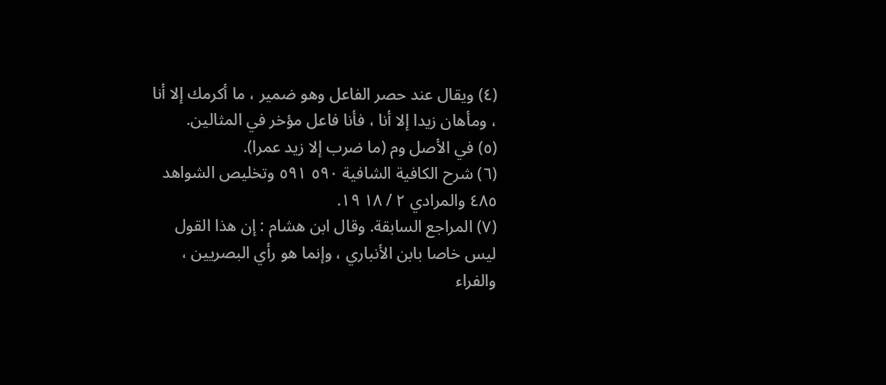(٤) ويقال عند حصر الفاعل وهو ضمير ، ما أكرمك إلا أنا ، ومأهان زيدا إلا أنا ، فأنا فاعل مؤخر في المثالين.
(٥) في الأصل وم (ما ضرب إلا زيد عمرا).
(٦) شرح الكافية الشافية ٥٩٠ ٥٩١ وتخليص الشواهد ٤٨٥ والمرادي ٢ / ١٨ ١٩.
(٧) المراجع السابقة. وقال ابن هشام : إن هذا القول ليس خاصا بابن الأنباري ، وإنما هو رأي البصريين ، والفراء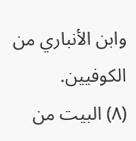وابن الأنباري من الكوفيين.
(٨) البيت من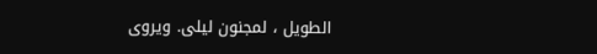الطويل ، لمجنون ليلى. ويروى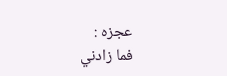عجزه :
فما زادني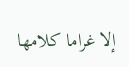إلا غراما كلامها